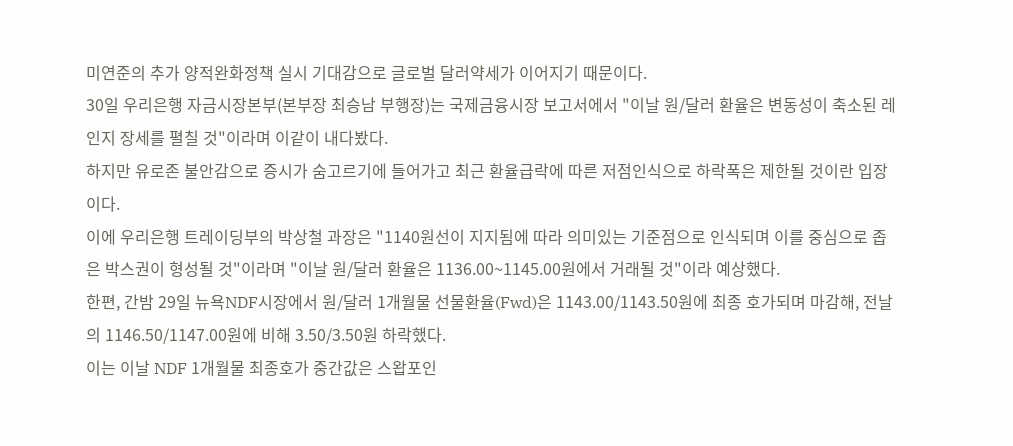미연준의 추가 양적완화정책 실시 기대감으로 글로벌 달러약세가 이어지기 때문이다.
30일 우리은행 자금시장본부(본부장 최승남 부행장)는 국제금융시장 보고서에서 "이날 원/달러 환율은 변동성이 축소된 레인지 장세를 펼칠 것"이라며 이같이 내다봤다.
하지만 유로존 불안감으로 증시가 숨고르기에 들어가고 최근 환율급락에 따른 저점인식으로 하락폭은 제한될 것이란 입장이다.
이에 우리은행 트레이딩부의 박상철 과장은 "1140원선이 지지됨에 따라 의미있는 기준점으로 인식되며 이를 중심으로 좁은 박스권이 형성될 것"이라며 "이날 원/달러 환율은 1136.00~1145.00원에서 거래될 것"이라 예상했다.
한편, 간밤 29일 뉴욕NDF시장에서 원/달러 1개월물 선물환율(Fwd)은 1143.00/1143.50원에 최종 호가되며 마감해, 전날의 1146.50/1147.00원에 비해 3.50/3.50원 하락했다.
이는 이날 NDF 1개월물 최종호가 중간값은 스왑포인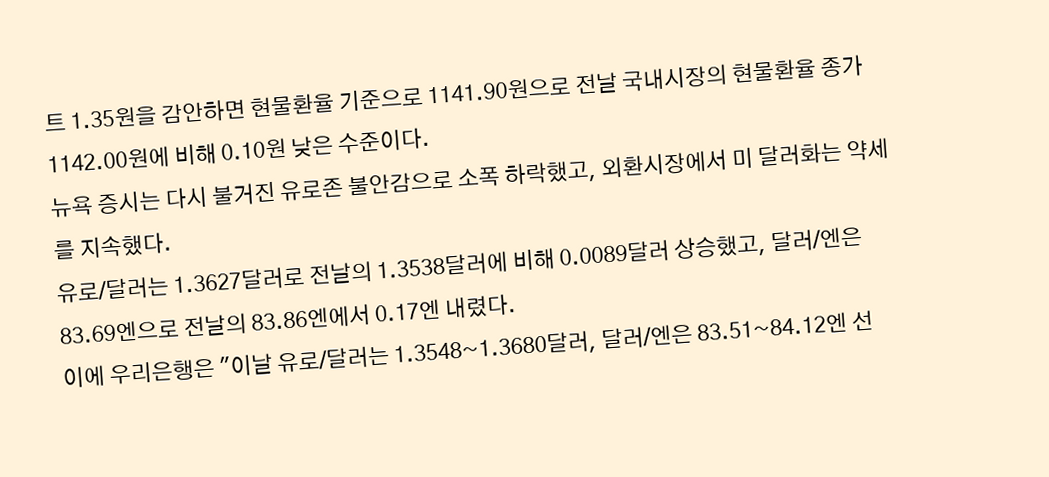트 1.35원을 감안하면 현물환율 기준으로 1141.90원으로 전날 국내시장의 현물환율 종가 1142.00원에 비해 0.10원 낮은 수준이다.
뉴욕 증시는 다시 불거진 유로존 불안감으로 소폭 하락했고, 외환시장에서 미 달러화는 약세를 지속했다.
유로/달러는 1.3627달러로 전날의 1.3538달러에 비해 0.0089달러 상승했고, 달러/엔은 83.69엔으로 전날의 83.86엔에서 0.17엔 내렸다.
이에 우리은행은 "이날 유로/달러는 1.3548~1.3680달러, 달러/엔은 83.51~84.12엔 선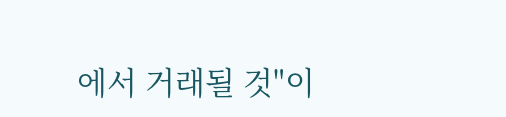에서 거래될 것"이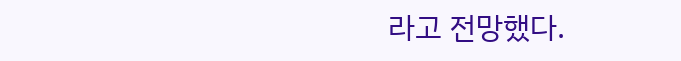라고 전망했다.